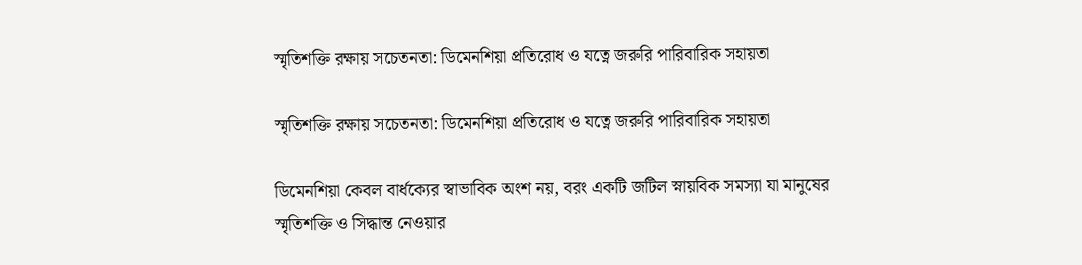স্মৃতিশক্তি রক্ষায় সচেতনতা: ডিমেনশিয়া প্রতিরোধ ও যত্নে জরুরি পারিবারিক সহায়তা

স্মৃতিশক্তি রক্ষায় সচেতনতা: ডিমেনশিয়া প্রতিরোধ ও যত্নে জরুরি পারিবারিক সহায়তা

ডিমেনশিয়া কেবল বার্ধক্যের স্বাভাবিক অংশ নয়, বরং একটি জটিল স্নায়বিক সমস্যা যা মানুষের স্মৃতিশক্তি ও সিদ্ধান্ত নেওয়ার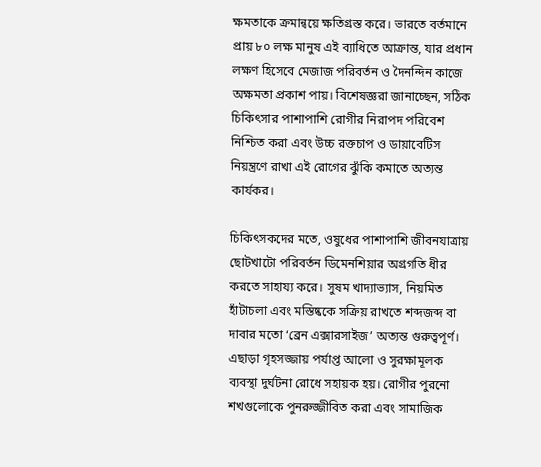ক্ষমতাকে ক্রমান্বয়ে ক্ষতিগ্রস্ত করে। ভারতে বর্তমানে প্রায় ৮০ লক্ষ মানুষ এই ব্যাধিতে আক্রান্ত, যার প্রধান লক্ষণ হিসেবে মেজাজ পরিবর্তন ও দৈনন্দিন কাজে অক্ষমতা প্রকাশ পায়। বিশেষজ্ঞরা জানাচ্ছেন, সঠিক চিকিৎসার পাশাপাশি রোগীর নিরাপদ পরিবেশ নিশ্চিত করা এবং উচ্চ রক্তচাপ ও ডায়াবেটিস নিয়ন্ত্রণে রাখা এই রোগের ঝুঁকি কমাতে অত্যন্ত কার্যকর।

চিকিৎসকদের মতে, ওষুধের পাশাপাশি জীবনযাত্রায় ছোটখাটো পরিবর্তন ডিমেনশিয়ার অগ্রগতি ধীর করতে সাহায্য করে। সুষম খাদ্যাভ্যাস, নিয়মিত হাঁটাচলা এবং মস্তিষ্ককে সক্রিয় রাখতে শব্দজব্দ বা দাবার মতো ‘ব্রেন এক্সারসাইজ’ অত্যন্ত গুরুত্বপূর্ণ। এছাড়া গৃহসজ্জায় পর্যাপ্ত আলো ও সুরক্ষামূলক ব্যবস্থা দুর্ঘটনা রোধে সহায়ক হয়। রোগীর পুরনো শখগুলোকে পুনরুজ্জীবিত করা এবং সামাজিক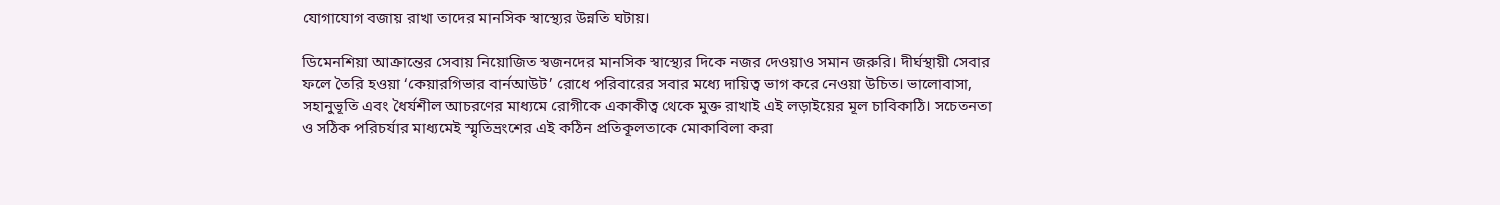যোগাযোগ বজায় রাখা তাদের মানসিক স্বাস্থ্যের উন্নতি ঘটায়।

ডিমেনশিয়া আক্রান্তের সেবায় নিয়োজিত স্বজনদের মানসিক স্বাস্থ্যের দিকে নজর দেওয়াও সমান জরুরি। দীর্ঘস্থায়ী সেবার ফলে তৈরি হওয়া ‘কেয়ারগিভার বার্নআউট’ রোধে পরিবারের সবার মধ্যে দায়িত্ব ভাগ করে নেওয়া উচিত। ভালোবাসা, সহানুভূতি এবং ধৈর্যশীল আচরণের মাধ্যমে রোগীকে একাকীত্ব থেকে মুক্ত রাখাই এই লড়াইয়ের মূল চাবিকাঠি। সচেতনতা ও সঠিক পরিচর্যার মাধ্যমেই স্মৃতিভ্রংশের এই কঠিন প্রতিকূলতাকে মোকাবিলা করা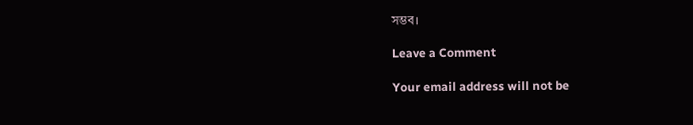সম্ভব।

Leave a Comment

Your email address will not be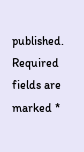published. Required fields are marked *